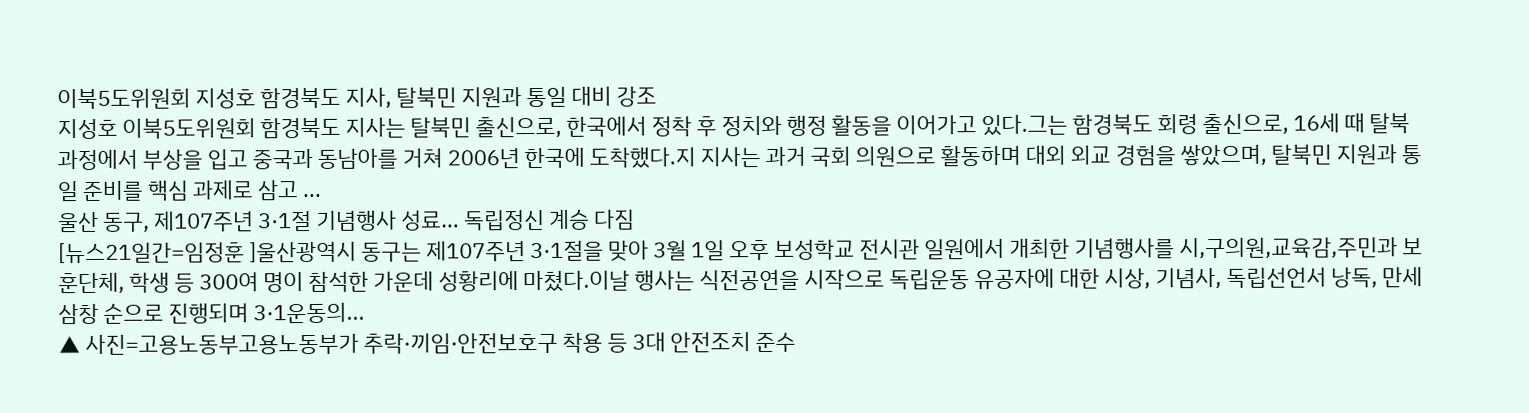이북5도위원회 지성호 함경북도 지사, 탈북민 지원과 통일 대비 강조
지성호 이북5도위원회 함경북도 지사는 탈북민 출신으로, 한국에서 정착 후 정치와 행정 활동을 이어가고 있다.그는 함경북도 회령 출신으로, 16세 때 탈북 과정에서 부상을 입고 중국과 동남아를 거쳐 2006년 한국에 도착했다.지 지사는 과거 국회 의원으로 활동하며 대외 외교 경험을 쌓았으며, 탈북민 지원과 통일 준비를 핵심 과제로 삼고 ...
울산 동구, 제107주년 3·1절 기념행사 성료… 독립정신 계승 다짐
[뉴스21일간=임정훈 ]울산광역시 동구는 제107주년 3·1절을 맞아 3월 1일 오후 보성학교 전시관 일원에서 개최한 기념행사를 시,구의원,교육감,주민과 보훈단체, 학생 등 300여 명이 참석한 가운데 성황리에 마쳤다.이날 행사는 식전공연을 시작으로 독립운동 유공자에 대한 시상, 기념사, 독립선언서 낭독, 만세삼창 순으로 진행되며 3·1운동의...
▲ 사진=고용노동부고용노동부가 추락·끼임·안전보호구 착용 등 3대 안전조치 준수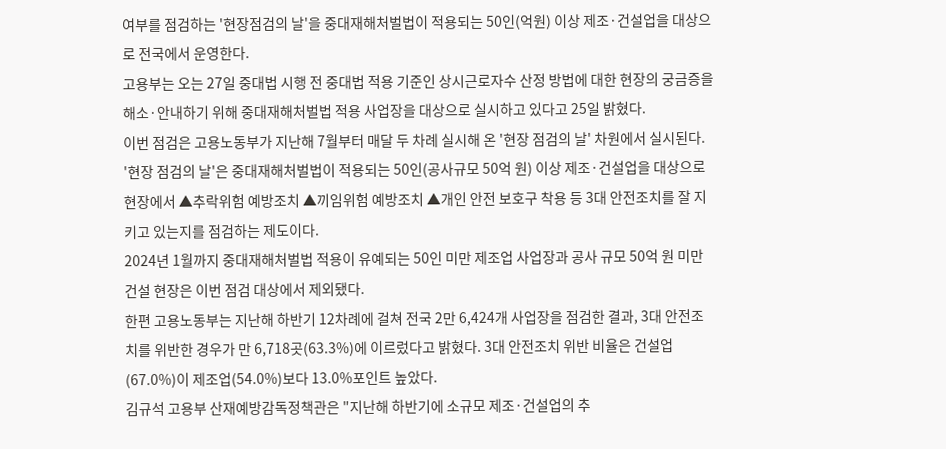여부를 점검하는 '현장점검의 날'을 중대재해처벌법이 적용되는 50인(억원) 이상 제조·건설업을 대상으로 전국에서 운영한다.
고용부는 오는 27일 중대법 시행 전 중대법 적용 기준인 상시근로자수 산정 방법에 대한 현장의 궁금증을 해소·안내하기 위해 중대재해처벌법 적용 사업장을 대상으로 실시하고 있다고 25일 밝혔다.
이번 점검은 고용노동부가 지난해 7월부터 매달 두 차례 실시해 온 '현장 점검의 날' 차원에서 실시된다.
'현장 점검의 날'은 중대재해처벌법이 적용되는 50인(공사규모 50억 원) 이상 제조·건설업을 대상으로 현장에서 ▲추락위험 예방조치 ▲끼임위험 예방조치 ▲개인 안전 보호구 착용 등 3대 안전조치를 잘 지키고 있는지를 점검하는 제도이다.
2024년 1월까지 중대재해처벌법 적용이 유예되는 50인 미만 제조업 사업장과 공사 규모 50억 원 미만 건설 현장은 이번 점검 대상에서 제외됐다.
한편 고용노동부는 지난해 하반기 12차례에 걸쳐 전국 2만 6,424개 사업장을 점검한 결과, 3대 안전조치를 위반한 경우가 만 6,718곳(63.3%)에 이르렀다고 밝혔다. 3대 안전조치 위반 비율은 건설업(67.0%)이 제조업(54.0%)보다 13.0%포인트 높았다.
김규석 고용부 산재예방감독정책관은 "지난해 하반기에 소규모 제조·건설업의 추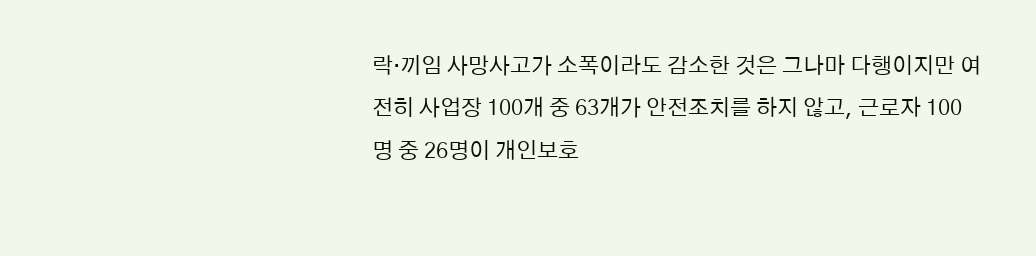락·끼임 사망사고가 소폭이라도 감소한 것은 그나마 다행이지만 여전히 사업장 100개 중 63개가 안전조치를 하지 않고, 근로자 100명 중 26명이 개인보호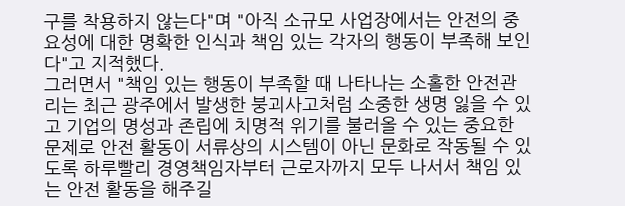구를 착용하지 않는다"며 "아직 소규모 사업장에서는 안전의 중요성에 대한 명확한 인식과 책임 있는 각자의 행동이 부족해 보인다"고 지적했다.
그러면서 "책임 있는 행동이 부족할 때 나타나는 소홀한 안전관리는 최근 광주에서 발생한 붕괴사고처럼 소중한 생명 잃을 수 있고 기업의 명성과 존립에 치명적 위기를 불러올 수 있는 중요한 문제로 안전 활동이 서류상의 시스템이 아닌 문화로 작동될 수 있도록 하루빨리 경영책임자부터 근로자까지 모두 나서서 책임 있는 안전 활동을 해주길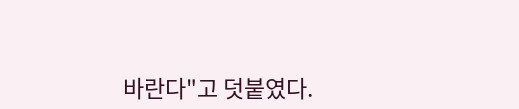바란다"고 덧붙였다.